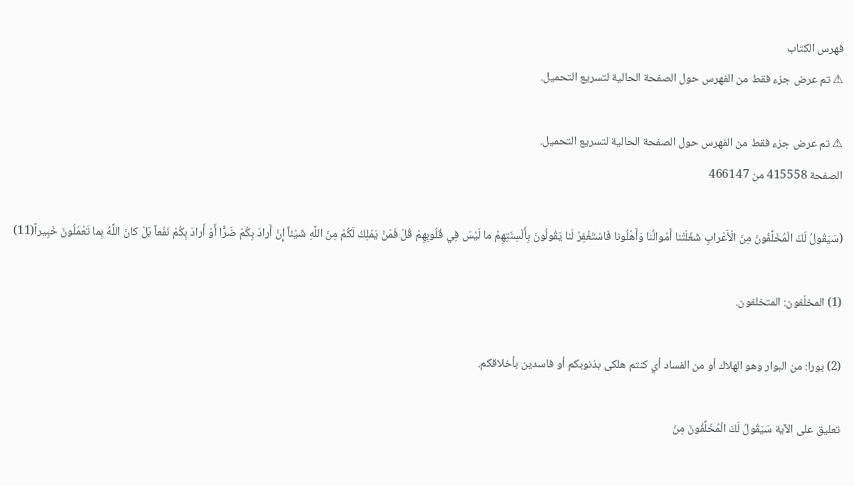فهرس الكتاب
⚠ تم عرض جزء فقط من الفهرس حول الصفحة الحالية لتسريع التحميل.

⚠ تم عرض جزء فقط من الفهرس حول الصفحة الحالية لتسريع التحميل.
الصفحة 415558 من 466147

(سَيَقُولُ لَكَ الْمُخَلَّفُونَ مِنَ الْأَعْرابِ شَغَلَتْنا أَمْوالُنا وَأَهْلُونا فَاسْتَغْفِرْ لَنا يَقُولُونَ بِأَلْسِنَتِهِمْ ما لَيْسَ فِي قُلُوبِهِمْ قُلْ فَمَنْ يَمْلِكُ لَكُمْ مِنَ اللَّهِ شَيْئاً إِنْ أَرادَ بِكُمْ ضَرًّا أَوْ أَرادَ بِكُمْ نَفْعاً بَلْ كانَ اللَّهُ بِما تَعْمَلُونَ خَبِيراً(11)

(1) المخلّفون: المتخلفون.

(2) بورا: من البوار وهو الهلاك أو من الفساد أي كنتم هلكى بذنوبكم أو فاسدين بأخلاقكم.

تعليق على الآية سَيَقُولُ لَكَ الْمُخَلَّفُونَ مِنَ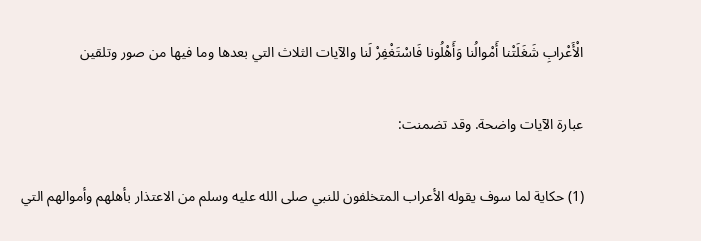الْأَعْرابِ شَغَلَتْنا أَمْوالُنا وَأَهْلُونا فَاسْتَغْفِرْ لَنا والآيات الثلاث التي بعدها وما فيها من صور وتلقين

عبارة الآيات واضحة. وقد تضمنت:

(1) حكاية لما سوف يقوله الأعراب المتخلفون للنبي صلى الله عليه وسلم من الاعتذار بأهلهم وأموالهم التي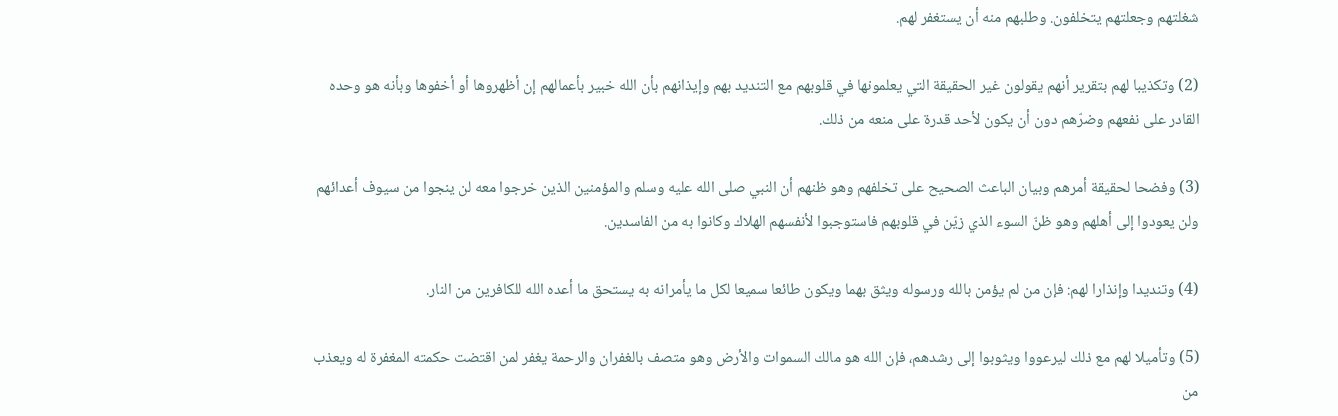شغلتهم وجعلتهم يتخلفون. وطلبهم منه أن يستغفر لهم.

(2) وتكذيبا لهم بتقرير أنهم يقولون غير الحقيقة التي يعلمونها في قلوبهم مع التنديد بهم وإيذانهم بأن الله خبير بأعمالهم إن أظهروها أو أخفوها وبأنه هو وحده القادر على نفعهم وضرّهم دون أن يكون لأحد قدرة على منعه من ذلك.

(3) وفضحا لحقيقة أمرهم وبيان الباعث الصحيح على تخلفهم وهو ظنهم أن النبي صلى الله عليه وسلم والمؤمنين الذين خرجوا معه لن ينجوا من سيوف أعدائهم ولن يعودوا إلى أهلهم وهو ظنّ السوء الذي زيّن في قلوبهم فاستوجبوا لأنفسهم الهلاك وكانوا به من الفاسدين.

(4) وتنديدا وإنذارا لهم: فإن من لم يؤمن بالله ورسوله ويثق بهما ويكون طائعا سميعا لكل ما يأمرانه به يستحق ما أعده الله للكافرين من النار.

(5) وتأميلا لهم مع ذلك ليرعووا ويثوبوا إلى رشدهم، فإن الله هو مالك السموات والأرض وهو متصف بالغفران والرحمة يغفر لمن اقتضت حكمته المغفرة له ويعذب من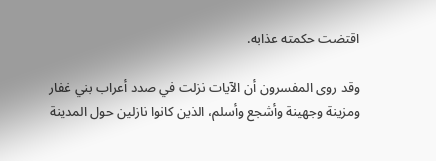اقتضت حكمته عذابه.

وقد روى المفسرون أن الآيات نزلت في صدد أعراب بني غفار ومزينة وجهينة وأشجع وأسلم، الذين كانوا نازلين حول المدينة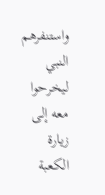واستنفرهم النبي ليخرحوا معه إلى زيارة الكعبة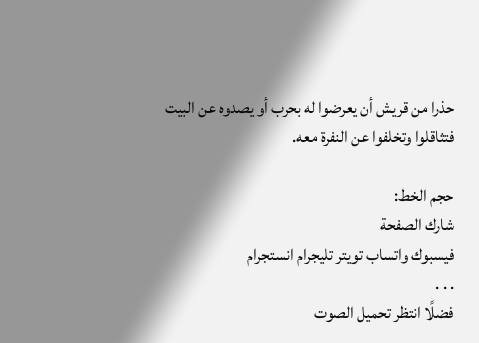حذرا من قريش أن يعرضوا له بحرب أو يصدوه عن البيت فتثاقلوا وتخلفوا عن النفرة معه.

حجم الخط:
شارك الصفحة
فيسبوك واتساب تويتر تليجرام انستجرام
. . .
فضلًا انتظر تحميل الصوت